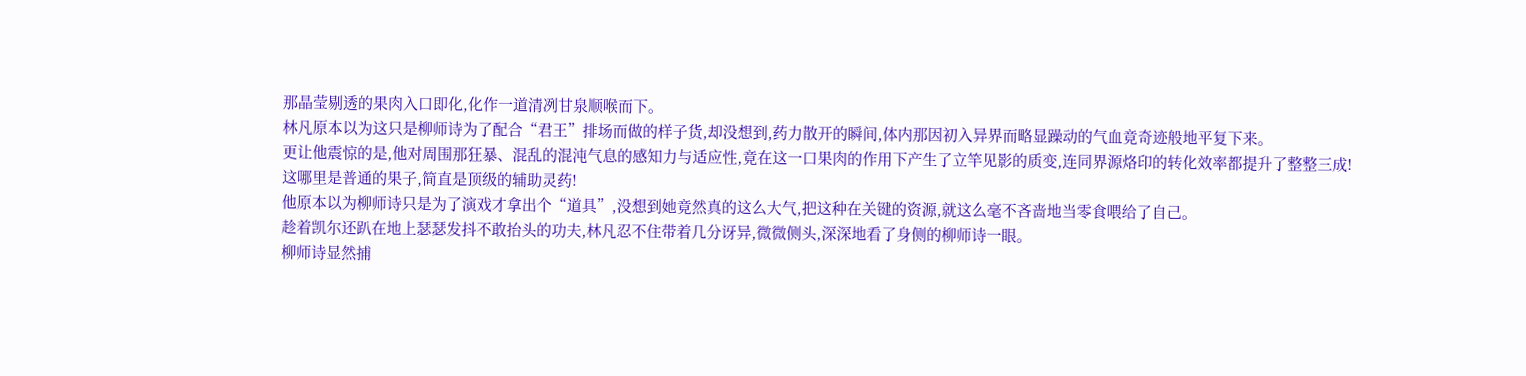那晶莹剔透的果肉入口即化,化作一道清冽甘泉顺喉而下。
林凡原本以为这只是柳师诗为了配合“君王”排场而做的样子货,却没想到,药力散开的瞬间,体内那因初入异界而略显躁动的气血竟奇迹般地平复下来。
更让他震惊的是,他对周围那狂暴、混乱的混沌气息的感知力与适应性,竟在这一口果肉的作用下产生了立竿见影的质变,连同界源烙印的转化效率都提升了整整三成!
这哪里是普通的果子,简直是顶级的辅助灵药!
他原本以为柳师诗只是为了演戏才拿出个“道具”,没想到她竟然真的这么大气,把这种在关键的资源,就这么毫不吝啬地当零食喂给了自己。
趁着凯尔还趴在地上瑟瑟发抖不敢抬头的功夫,林凡忍不住带着几分讶异,微微侧头,深深地看了身侧的柳师诗一眼。
柳师诗显然捕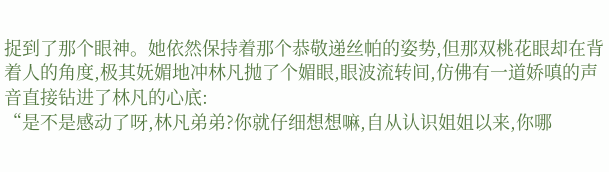捉到了那个眼神。她依然保持着那个恭敬递丝帕的姿势,但那双桃花眼却在背着人的角度,极其妩媚地冲林凡抛了个媚眼,眼波流转间,仿佛有一道娇嗔的声音直接钻进了林凡的心底:
“是不是感动了呀,林凡弟弟?你就仔细想想嘛,自从认识姐姐以来,你哪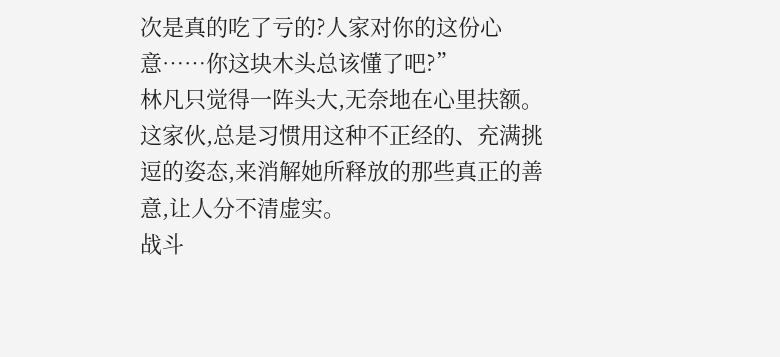次是真的吃了亏的?人家对你的这份心意……你这块木头总该懂了吧?”
林凡只觉得一阵头大,无奈地在心里扶额。这家伙,总是习惯用这种不正经的、充满挑逗的姿态,来消解她所释放的那些真正的善意,让人分不清虚实。
战斗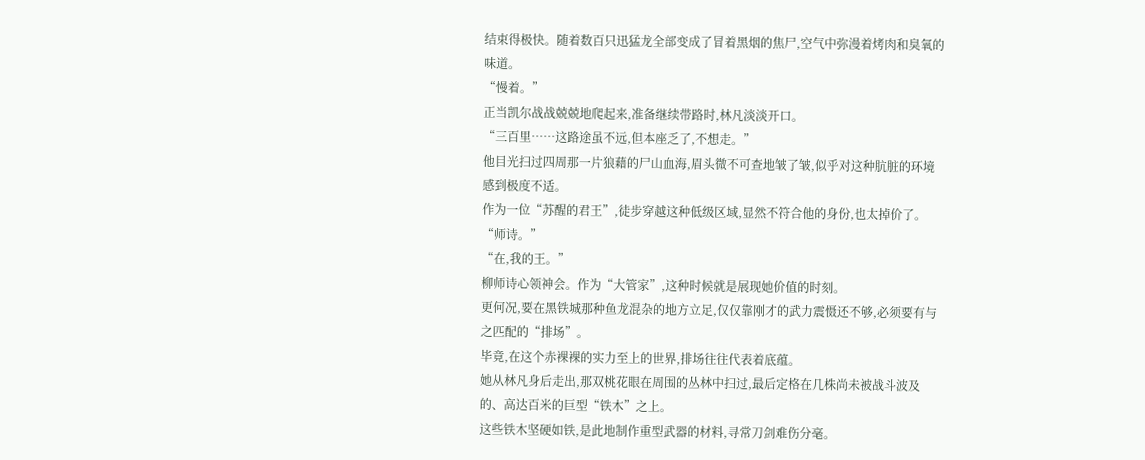结束得极快。随着数百只迅猛龙全部变成了冒着黑烟的焦尸,空气中弥漫着烤肉和臭氧的味道。
“慢着。”
正当凯尔战战兢兢地爬起来,准备继续带路时,林凡淡淡开口。
“三百里……这路途虽不远,但本座乏了,不想走。”
他目光扫过四周那一片狼藉的尸山血海,眉头微不可查地皱了皱,似乎对这种肮脏的环境感到极度不适。
作为一位“苏醒的君王”,徒步穿越这种低级区域,显然不符合他的身份,也太掉价了。
“师诗。”
“在,我的王。”
柳师诗心领神会。作为“大管家”,这种时候就是展现她价值的时刻。
更何况,要在黑铁城那种鱼龙混杂的地方立足,仅仅靠刚才的武力震慑还不够,必须要有与之匹配的“排场”。
毕竟,在这个赤裸裸的实力至上的世界,排场往往代表着底蕴。
她从林凡身后走出,那双桃花眼在周围的丛林中扫过,最后定格在几株尚未被战斗波及的、高达百米的巨型“铁木”之上。
这些铁木坚硬如铁,是此地制作重型武器的材料,寻常刀剑难伤分毫。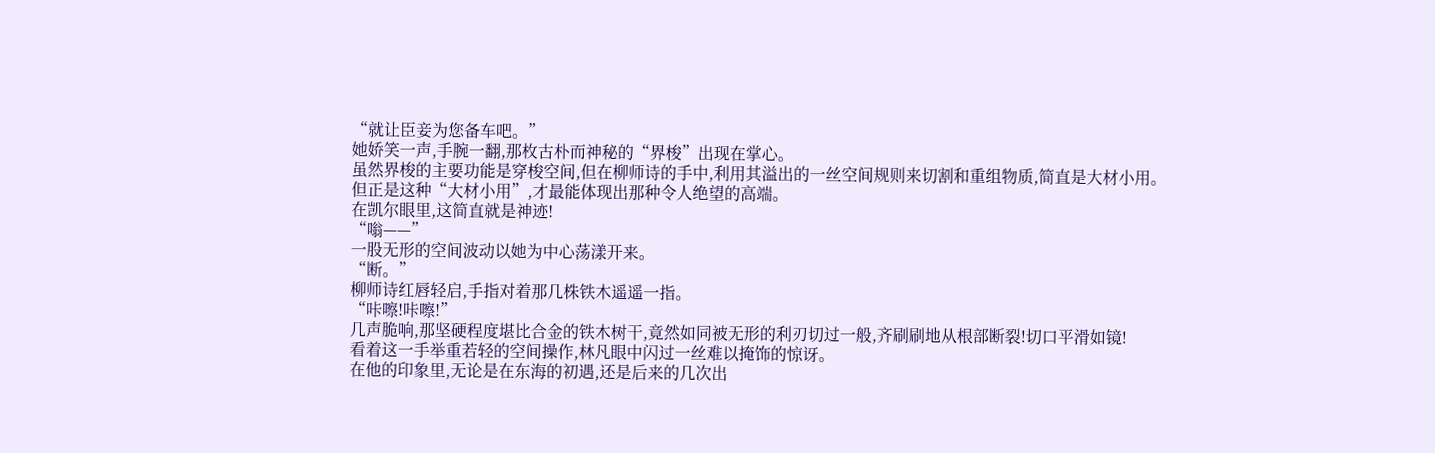“就让臣妾为您备车吧。”
她娇笑一声,手腕一翻,那枚古朴而神秘的“界梭”出现在掌心。
虽然界梭的主要功能是穿梭空间,但在柳师诗的手中,利用其溢出的一丝空间规则来切割和重组物质,简直是大材小用。
但正是这种“大材小用”,才最能体现出那种令人绝望的高端。
在凯尔眼里,这简直就是神迹!
“嗡——”
一股无形的空间波动以她为中心荡漾开来。
“断。”
柳师诗红唇轻启,手指对着那几株铁木遥遥一指。
“咔嚓!咔嚓!”
几声脆响,那坚硬程度堪比合金的铁木树干,竟然如同被无形的利刃切过一般,齐刷刷地从根部断裂!切口平滑如镜!
看着这一手举重若轻的空间操作,林凡眼中闪过一丝难以掩饰的惊讶。
在他的印象里,无论是在东海的初遇,还是后来的几次出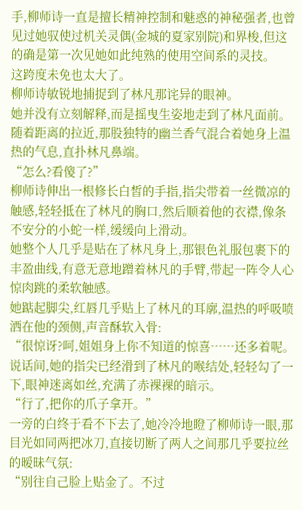手,柳师诗一直是擅长精神控制和魅惑的神秘强者,也曾见过她驭使过机关灵偶(金城的夏家别院)和界梭,但这的确是第一次见她如此纯熟的使用空间系的灵技。
这跨度未免也太大了。
柳师诗敏锐地捕捉到了林凡那诧异的眼神。
她并没有立刻解释,而是摇曳生姿地走到了林凡面前。
随着距离的拉近,那股独特的幽兰香气混合着她身上温热的气息,直扑林凡鼻端。
“怎么?看傻了?”
柳师诗伸出一根修长白皙的手指,指尖带着一丝微凉的触感,轻轻抵在了林凡的胸口,然后顺着他的衣襟,像条不安分的小蛇一样,缓缓向上滑动。
她整个人几乎是贴在了林凡身上,那银色礼服包裹下的丰盈曲线,有意无意地蹭着林凡的手臂,带起一阵令人心惊肉跳的柔软触感。
她踮起脚尖,红唇几乎贴上了林凡的耳廓,温热的呼吸喷洒在他的颈侧,声音酥软入骨:
“很惊讶?呵,姐姐身上你不知道的惊喜……还多着呢。
说话间,她的指尖已经滑到了林凡的喉结处,轻轻勾了一下,眼神迷离如丝,充满了赤裸裸的暗示。
“行了,把你的爪子拿开。”
一旁的白终于看不下去了,她冷冷地瞪了柳师诗一眼,那目光如同两把冰刀,直接切断了两人之间那几乎要拉丝的暧昧气氛:
“别往自己脸上贴金了。不过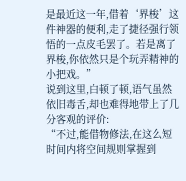是最近这一年,借着‘界梭’这件神器的便利,走了捷径强行领悟的一点皮毛罢了。若是离了界梭,你依然只是个玩弄精神的小把戏。”
说到这里,白顿了顿,语气虽然依旧毒舌,却也难得地带上了几分客观的评价:
“不过,能借物修法,在这么短时间内将空间规则掌握到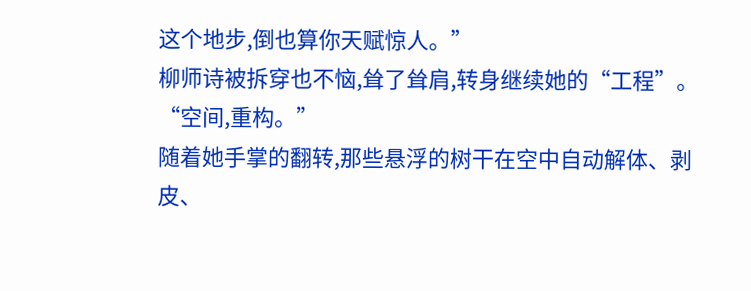这个地步,倒也算你天赋惊人。”
柳师诗被拆穿也不恼,耸了耸肩,转身继续她的“工程”。
“空间,重构。”
随着她手掌的翻转,那些悬浮的树干在空中自动解体、剥皮、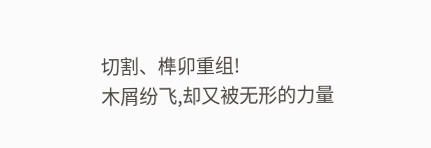切割、榫卯重组!
木屑纷飞,却又被无形的力量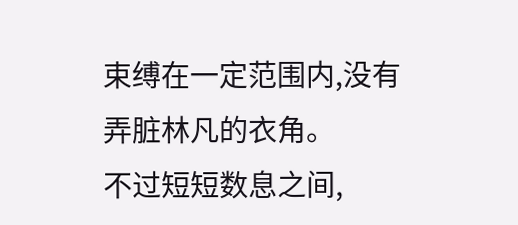束缚在一定范围内,没有弄脏林凡的衣角。
不过短短数息之间,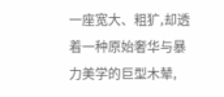一座宽大、粗犷,却透着一种原始奢华与暴力美学的巨型木辇,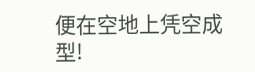便在空地上凭空成型!